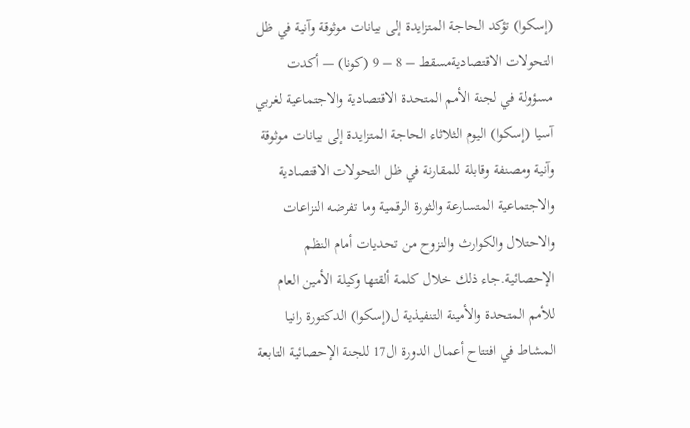(إسكوا) تؤكد الحاجة المتزايدة إلى بيانات موثوقة وآنية في ظل التحولات الاقتصاديةمسقط – 8 – 9 (كونا) — أكدت مسؤولة في لجنة الأمم المتحدة الاقتصادية والاجتماعية لغربي آسيا (إسكوا) اليوم الثلاثاء الحاجة المتزايدة إلى بيانات موثوقة وآنية ومصنفة وقابلة للمقارنة في ظل التحولات الاقتصادية والاجتماعية المتسارعة والثورة الرقمية وما تفرضه النزاعات والاحتلال والكوارث والنزوح من تحديات أمام النظم الإحصائية.جاء ذلك خلال كلمة ألقتها وكيلة الأمين العام للأمم المتحدة والأمينة التنفيذية ل(إسكوا) الدكتورة رانيا المشاط في افتتاح أعمال الدورة ال17 للجنة الإحصائية التابعة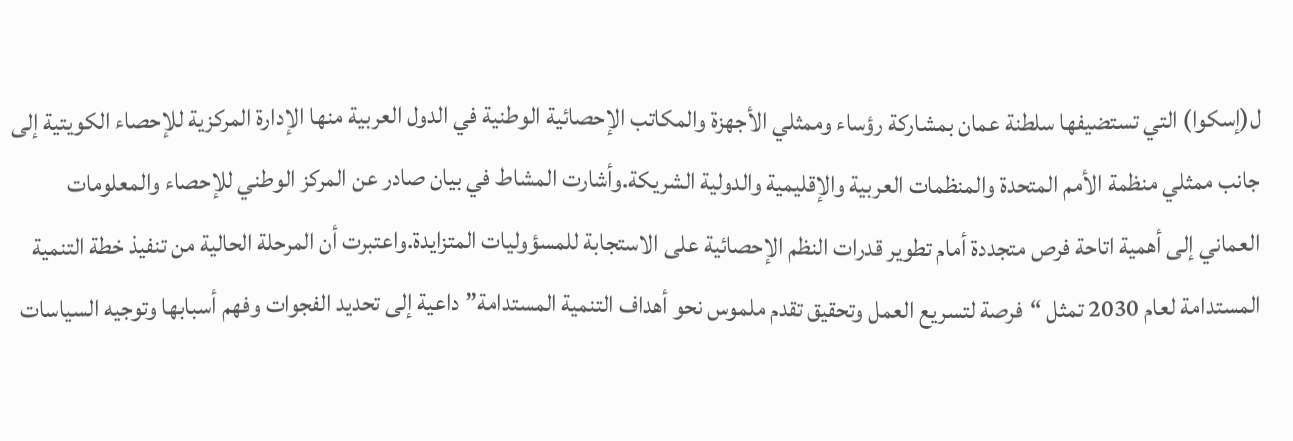ل(إسكوا) التي تستضيفها سلطنة عمان بمشاركة رؤساء وممثلي الأجهزة والمكاتب الإحصائية الوطنية في الدول العربية منها الإدارة المركزية للإحصاء الكويتية إلى جانب ممثلي منظمة الأمم المتحدة والمنظمات العربية والإقليمية والدولية الشريكة.وأشارت المشاط في بيان صادر عن المركز الوطني للإحصاء والمعلومات العماني إلى أهمية اتاحة فرص متجددة أمام تطوير قدرات النظم الإحصائية على الاستجابة للمسؤوليات المتزايدة.واعتبرت أن المرحلة الحالية من تنفيذ خطة التنمية المستدامة لعام 2030 تمثل “فرصة لتسريع العمل وتحقيق تقدم ملموس نحو أهداف التنمية المستدامة” داعية إلى تحديد الفجوات وفهم أسبابها وتوجيه السياسات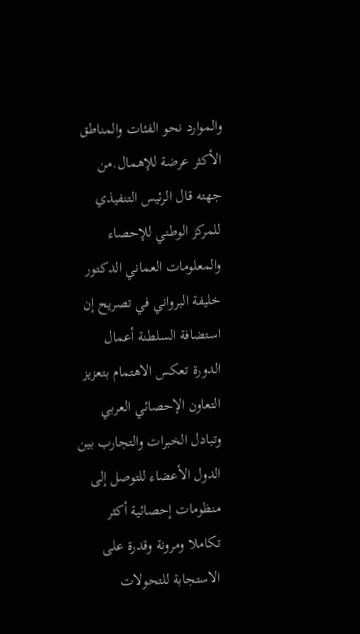والموارد نحو الفئات والمناطق الأكثر عرضة للإهمال.من جهته قال الرئيس التنفيذي للمركز الوطني للإحصاء والمعلومات العماني الدكتور خليفة البرواني في تصريح إن استضافة السلطنة أعمال الدورة تعكس الاهتمام بتعزيز التعاون الإحصائي العربي وتبادل الخبرات والتجارب بين الدول الأعضاء للتوصل إلى منظومات إحصائية أكثر تكاملا ومرونة وقدرة على الاستجابة للتحولات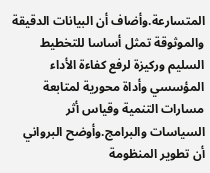المتسارعة.وأضاف أن البيانات الدقيقة والموثوقة تمثل أساسا للتخطيط السليم وركيزة لرفع كفاءة الأداء المؤسسي وأداة محورية لمتابعة مسارات التنمية وقياس أثر السياسات والبرامج.وأوضح البرواني أن تطوير المنظومة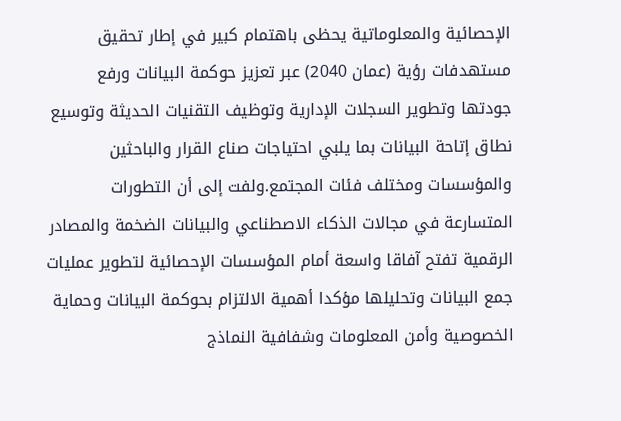الإحصائية والمعلوماتية يحظى باهتمام كبير في إطار تحقيق مستهدفات رؤية (عمان 2040) عبر تعزيز حوكمة البيانات ورفع جودتها وتطوير السجلات الإدارية وتوظيف التقنيات الحديثة وتوسيع نطاق إتاحة البيانات بما يلبي احتياجات صناع القرار والباحثين والمؤسسات ومختلف فئات المجتمع.ولفت إلى أن التطورات المتسارعة في مجالات الذكاء الاصطناعي والبيانات الضخمة والمصادر الرقمية تفتح آفاقا واسعة أمام المؤسسات الإحصائية لتطوير عمليات جمع البيانات وتحليلها مؤكدا أهمية الالتزام بحوكمة البيانات وحماية الخصوصية وأمن المعلومات وشفافية النماذج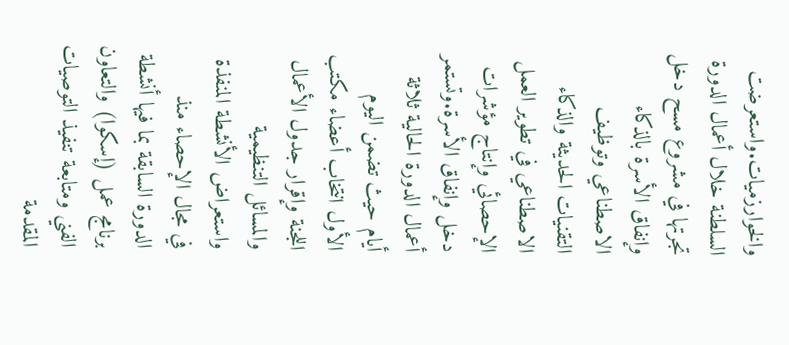والخوارزميات.واستعرضت السلطنة خلال أعمال الدورة تجرتها في مشروع مسح دخل وإنفاق الأسرة بالذكاء الاصطناعي وتوظيف التقنيات الحديثة والذكاء الاصطناعي في تطوير العمل الإحصائي وإنتاج مؤشرات دخل وإنفاق الأسرة.وتستمر أعمال الدورة الحالية ثلاثة أيام حيث تضمن اليوم الأول انتخاب أعضاء مكتب اللجنة وإقرار جدول الأعمال والمسائل التنظيمية واستعراض الأنشطة المنفذة في مجال الإحصاء منذ الدورة السابقة بما فيها أنشطة برنامج عمل (إسكوا) والتعاون الفني ومتابعة تنفيذ التوصيات المقدمة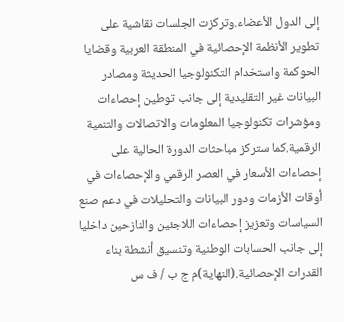إلى الدول الأعضاء.وتركزت الجلسات نقاشية على تطوير الأنظمة الإحصائية في المنطقة العربية وقضايا الحوكمة واستخدام التكنولوجيا الحديثة ومصادر البيانات غير التقليدية إلى جانب توطين إحصاءات ومؤشرات تكنولوجيا المعلومات والاتصالات والتنمية الرقمية.كما ستركز مباحثات الدورة الحالية على إحصاءات الأسعار في العصر الرقمي والإحصاءات في أوقات الأزمات ودور البيانات والتحليلات في دعم صنع السياسات وتعزيز إحصاءات اللاجئين والنازحين داخليا إلى جانب الحسابات الوطنية وتنسيق أنشطة بناء القدرات الإحصائية.(النهاية)م ج ب / ف س